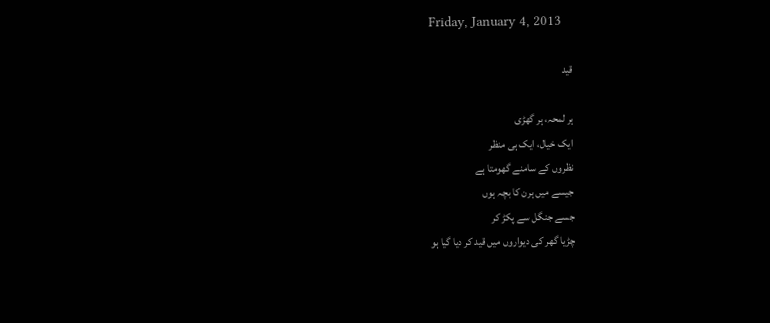Friday, January 4, 2013

قید

ہر لمحہ، ہر گھڑی
ایک خیال، ایک ہی منظر
نظروں کے سامنے گھومتا ہے
جیسے میں ہرن کا بچہ ہوں
جسے جنگل سے پکڑ کر
چڑیا گھر کی دیواروں میں قید کر دیا گیا ہو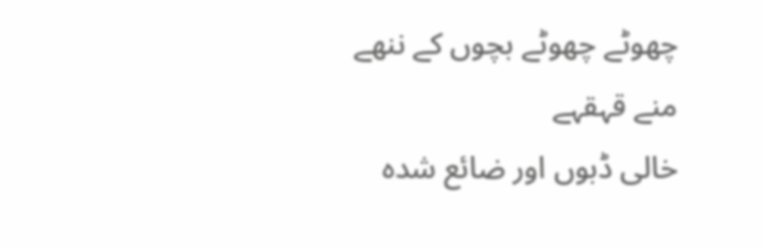چھوٹے چھوٹے بچوں کے ننھے منے قہقہے
خالی ڈبوں اور ضائع شدہ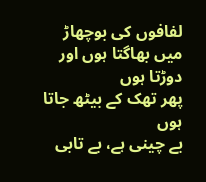لفافوں کی بوچھاڑ
میں بھاگتا ہوں اور دوڑتا ہوں
پھر تھک کے بیٹھ جاتا ہوں
بے چینی ہے، بے تابی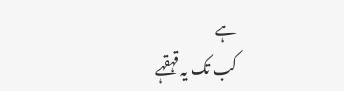ہے
کب تک یہ قہقہے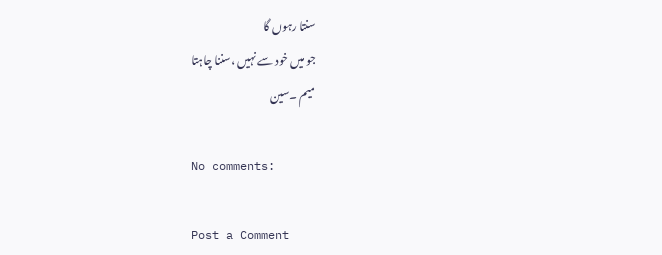سنتا رہوں گا
جو میں خود سے نہیں ،سننا چاہتا
میم ۔سین

No comments:

Post a Comment